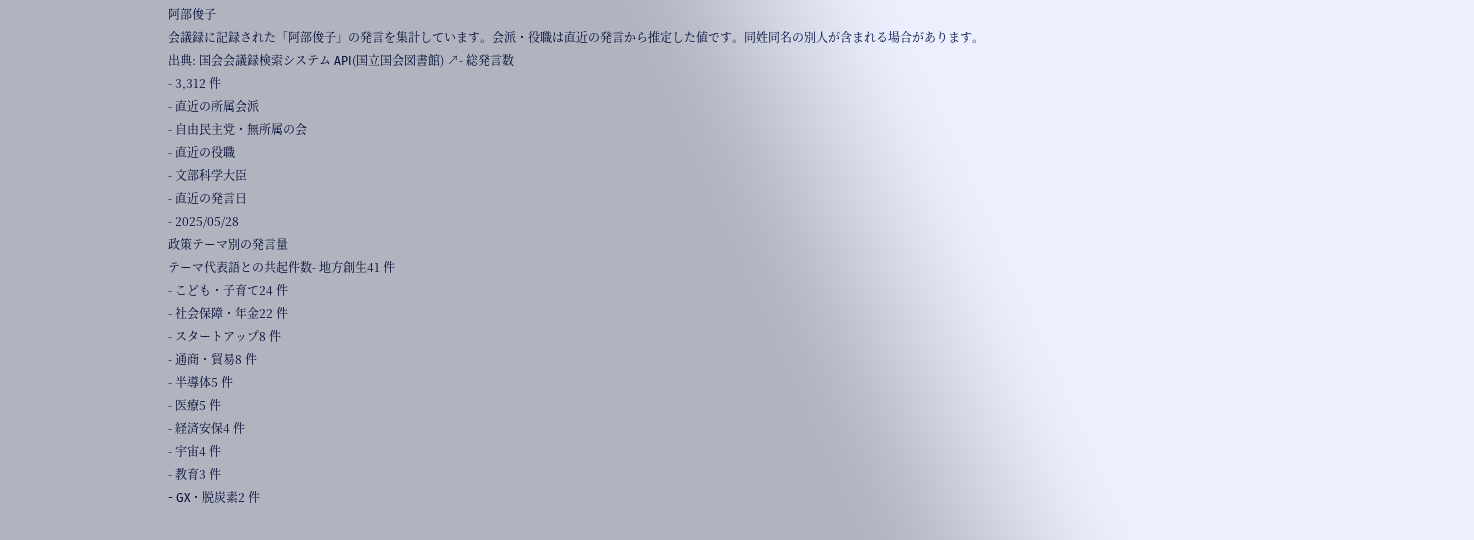阿部俊子
会議録に記録された「阿部俊子」の発言を集計しています。会派・役職は直近の発言から推定した値です。同姓同名の別人が含まれる場合があります。
出典: 国会会議録検索システム API(国立国会図書館) ↗- 総発言数
- 3,312 件
- 直近の所属会派
- 自由民主党・無所属の会
- 直近の役職
- 文部科学大臣
- 直近の発言日
- 2025/05/28
政策テーマ別の発言量
テーマ代表語との共起件数- 地方創生41 件
- こども・子育て24 件
- 社会保障・年金22 件
- スタートアップ8 件
- 通商・貿易8 件
- 半導体5 件
- 医療5 件
- 経済安保4 件
- 宇宙4 件
- 教育3 件
- GX・脱炭素2 件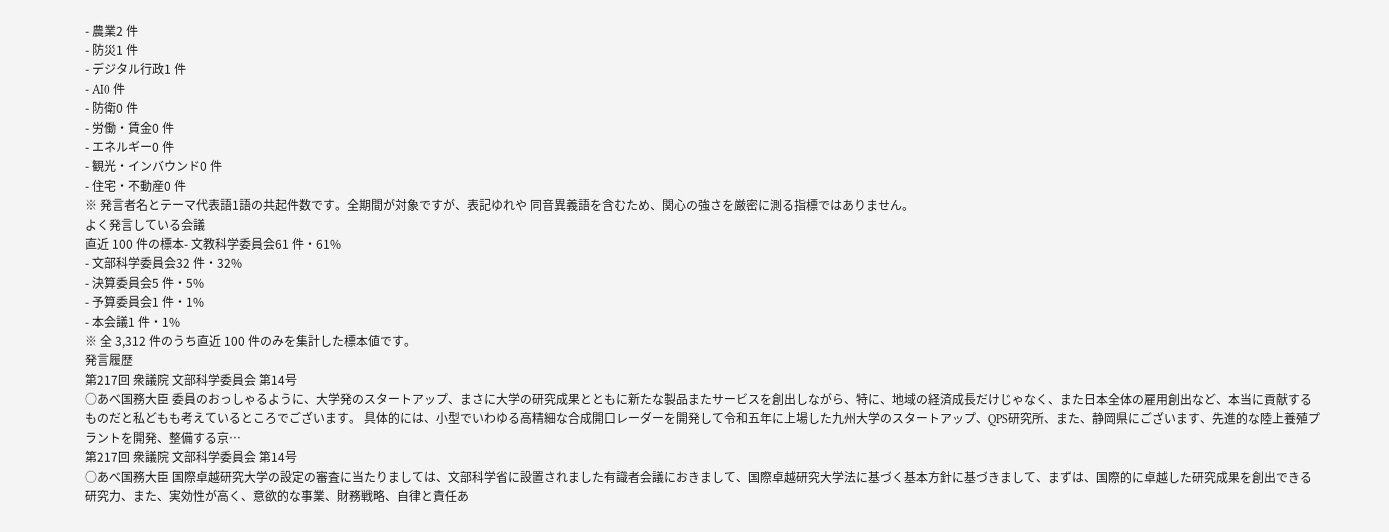- 農業2 件
- 防災1 件
- デジタル行政1 件
- AI0 件
- 防衛0 件
- 労働・賃金0 件
- エネルギー0 件
- 観光・インバウンド0 件
- 住宅・不動産0 件
※ 発言者名とテーマ代表語1語の共起件数です。全期間が対象ですが、表記ゆれや 同音異義語を含むため、関心の強さを厳密に測る指標ではありません。
よく発言している会議
直近 100 件の標本- 文教科学委員会61 件・61%
- 文部科学委員会32 件・32%
- 決算委員会5 件・5%
- 予算委員会1 件・1%
- 本会議1 件・1%
※ 全 3,312 件のうち直近 100 件のみを集計した標本値です。
発言履歴
第217回 衆議院 文部科学委員会 第14号
○あべ国務大臣 委員のおっしゃるように、大学発のスタートアップ、まさに大学の研究成果とともに新たな製品またサービスを創出しながら、特に、地域の経済成長だけじゃなく、また日本全体の雇用創出など、本当に貢献するものだと私どもも考えているところでございます。 具体的には、小型でいわゆる高精細な合成開口レーダーを開発して令和五年に上場した九州大学のスタートアップ、QPS研究所、また、静岡県にございます、先進的な陸上養殖プラントを開発、整備する京…
第217回 衆議院 文部科学委員会 第14号
○あべ国務大臣 国際卓越研究大学の設定の審査に当たりましては、文部科学省に設置されました有識者会議におきまして、国際卓越研究大学法に基づく基本方針に基づきまして、まずは、国際的に卓越した研究成果を創出できる研究力、また、実効性が高く、意欲的な事業、財務戦略、自律と責任あ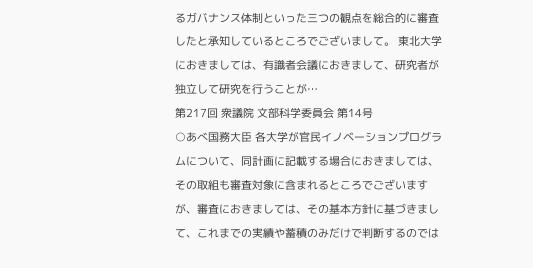るガバナンス体制といった三つの観点を総合的に審査したと承知しているところでございまして。 東北大学におきましては、有識者会議におきまして、研究者が独立して研究を行うことが…
第217回 衆議院 文部科学委員会 第14号
○あべ国務大臣 各大学が官民イノベーションプログラムについて、同計画に記載する場合におきましては、その取組も審査対象に含まれるところでございますが、審査におきましては、その基本方針に基づきまして、これまでの実績や蓄積のみだけで判断するのでは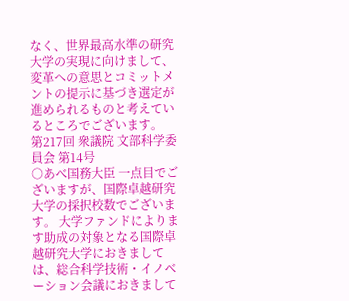なく、世界最高水準の研究大学の実現に向けまして、変革への意思とコミットメントの提示に基づき選定が進められるものと考えているところでございます。
第217回 衆議院 文部科学委員会 第14号
○あべ国務大臣 一点目でございますが、国際卓越研究大学の採択校数でございます。 大学ファンドによります助成の対象となる国際卓越研究大学におきましては、総合科学技術・イノベーション会議におきまして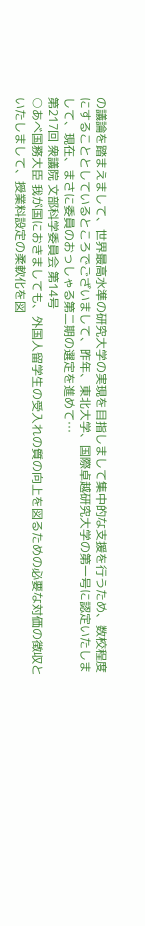の議論を踏まえまして、世界最高水準の研究大学の実現を目指しまして集中的な支援を行うため、数校程度にすることとしているところでございまして、昨年、東北大学、国際卓越研究大学の第一号に認定いたしまして、現在、まさに委員のおっしゃる第二期の選定を進めて…
第217回 衆議院 文部科学委員会 第14号
○あべ国務大臣 我が国におきましても、外国人留学生の受入れの質の向上を図るための必要な対価の徴収といたしまして、授業料設定の柔軟化を図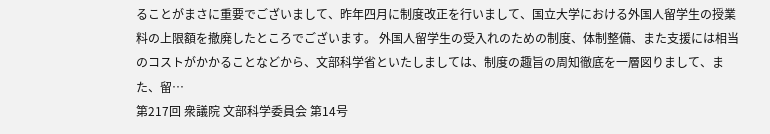ることがまさに重要でございまして、昨年四月に制度改正を行いまして、国立大学における外国人留学生の授業料の上限額を撤廃したところでございます。 外国人留学生の受入れのための制度、体制整備、また支援には相当のコストがかかることなどから、文部科学省といたしましては、制度の趣旨の周知徹底を一層図りまして、また、留…
第217回 衆議院 文部科学委員会 第14号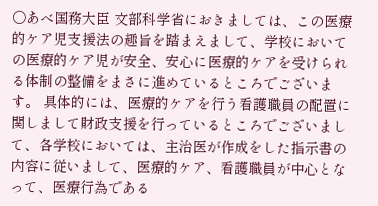○あべ国務大臣 文部科学省におきましては、この医療的ケア児支援法の趣旨を踏まえまして、学校においての医療的ケア児が安全、安心に医療的ケアを受けられる体制の整備をまさに進めているところでございます。 具体的には、医療的ケアを行う看護職員の配置に関しまして財政支援を行っているところでございまして、各学校においては、主治医が作成をした指示書の内容に従いまして、医療的ケア、看護職員が中心となって、医療行為である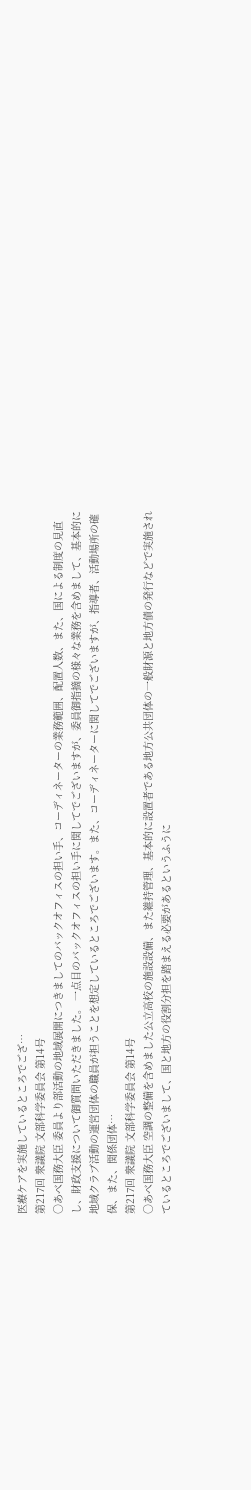医療ケアを実施しているところでござ…
第217回 衆議院 文部科学委員会 第14号
○あべ国務大臣 委員より部活動の地域展開につきましてのバックオフィスの担い手、コーディネーターの業務範囲、配置人数、また、国による制度の見直し、財政支援について御質問いただきました。 一点目のバックオフィスの担い手に関してでございますが、委員御指摘の様々な業務を含めまして、基本的に地域クラブ活動の運営団体の職員が担うことを想定しているところでございます。また、コーディネーターに関してでございますが、指導者、活動場所の確保、また、関係団体…
第217回 衆議院 文部科学委員会 第14号
○あべ国務大臣 空調の整備を含めました公立高校の施設設備、また維持管理、基本的に設置者である地方公共団体の一般財源と地方債の発行などで実施されているところでございまして、国と地方の役割分担を踏まえる必要があるというふうに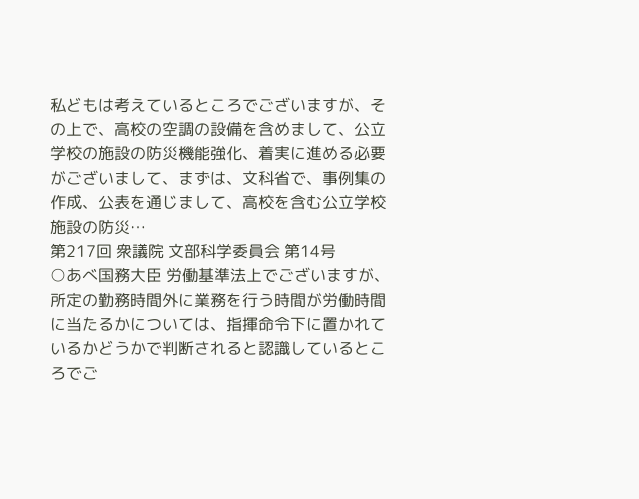私どもは考えているところでございますが、その上で、高校の空調の設備を含めまして、公立学校の施設の防災機能強化、着実に進める必要がございまして、まずは、文科省で、事例集の作成、公表を通じまして、高校を含む公立学校施設の防災…
第217回 衆議院 文部科学委員会 第14号
○あべ国務大臣 労働基準法上でございますが、所定の勤務時間外に業務を行う時間が労働時間に当たるかについては、指揮命令下に置かれているかどうかで判断されると認識しているところでご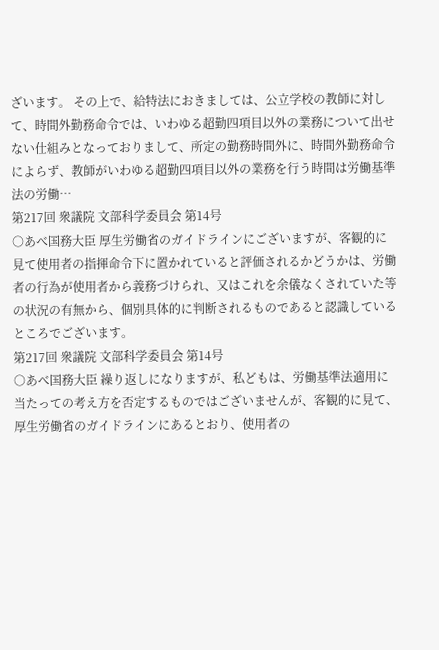ざいます。 その上で、給特法におきましては、公立学校の教師に対して、時間外勤務命令では、いわゆる超勤四項目以外の業務について出せない仕組みとなっておりまして、所定の勤務時間外に、時間外勤務命令によらず、教師がいわゆる超勤四項目以外の業務を行う時間は労働基準法の労働…
第217回 衆議院 文部科学委員会 第14号
○あべ国務大臣 厚生労働省のガイドラインにございますが、客観的に見て使用者の指揮命令下に置かれていると評価されるかどうかは、労働者の行為が使用者から義務づけられ、又はこれを余儀なくされていた等の状況の有無から、個別具体的に判断されるものであると認識しているところでございます。
第217回 衆議院 文部科学委員会 第14号
○あべ国務大臣 繰り返しになりますが、私どもは、労働基準法適用に当たっての考え方を否定するものではございませんが、客観的に見て、厚生労働省のガイドラインにあるとおり、使用者の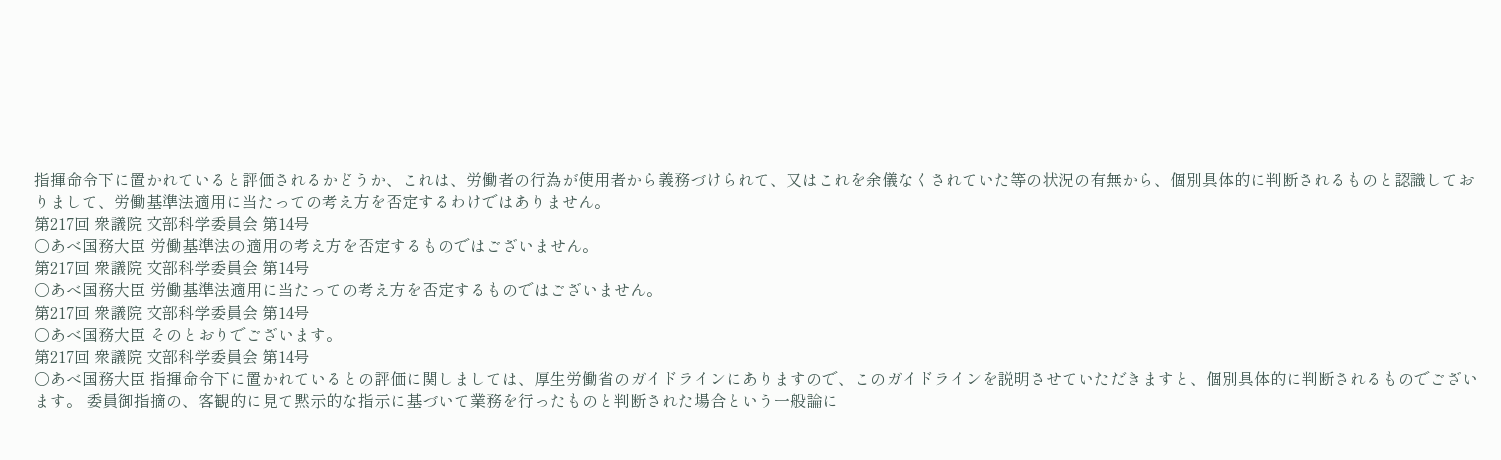指揮命令下に置かれていると評価されるかどうか、これは、労働者の行為が使用者から義務づけられて、又はこれを余儀なくされていた等の状況の有無から、個別具体的に判断されるものと認識しておりまして、労働基準法適用に当たっての考え方を否定するわけではありません。
第217回 衆議院 文部科学委員会 第14号
○あべ国務大臣 労働基準法の適用の考え方を否定するものではございません。
第217回 衆議院 文部科学委員会 第14号
○あべ国務大臣 労働基準法適用に当たっての考え方を否定するものではございません。
第217回 衆議院 文部科学委員会 第14号
○あべ国務大臣 そのとおりでございます。
第217回 衆議院 文部科学委員会 第14号
○あべ国務大臣 指揮命令下に置かれているとの評価に関しましては、厚生労働省のガイドラインにありますので、このガイドラインを説明させていただきますと、個別具体的に判断されるものでございます。 委員御指摘の、客観的に見て黙示的な指示に基づいて業務を行ったものと判断された場合という一般論に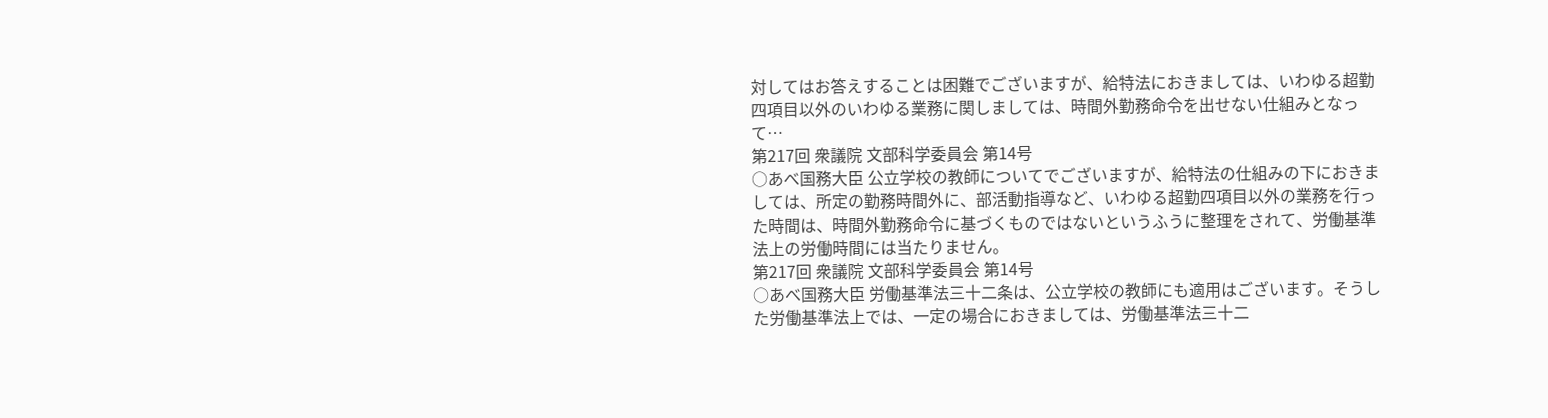対してはお答えすることは困難でございますが、給特法におきましては、いわゆる超勤四項目以外のいわゆる業務に関しましては、時間外勤務命令を出せない仕組みとなって…
第217回 衆議院 文部科学委員会 第14号
○あべ国務大臣 公立学校の教師についてでございますが、給特法の仕組みの下におきましては、所定の勤務時間外に、部活動指導など、いわゆる超勤四項目以外の業務を行った時間は、時間外勤務命令に基づくものではないというふうに整理をされて、労働基準法上の労働時間には当たりません。
第217回 衆議院 文部科学委員会 第14号
○あべ国務大臣 労働基準法三十二条は、公立学校の教師にも適用はございます。そうした労働基準法上では、一定の場合におきましては、労働基準法三十二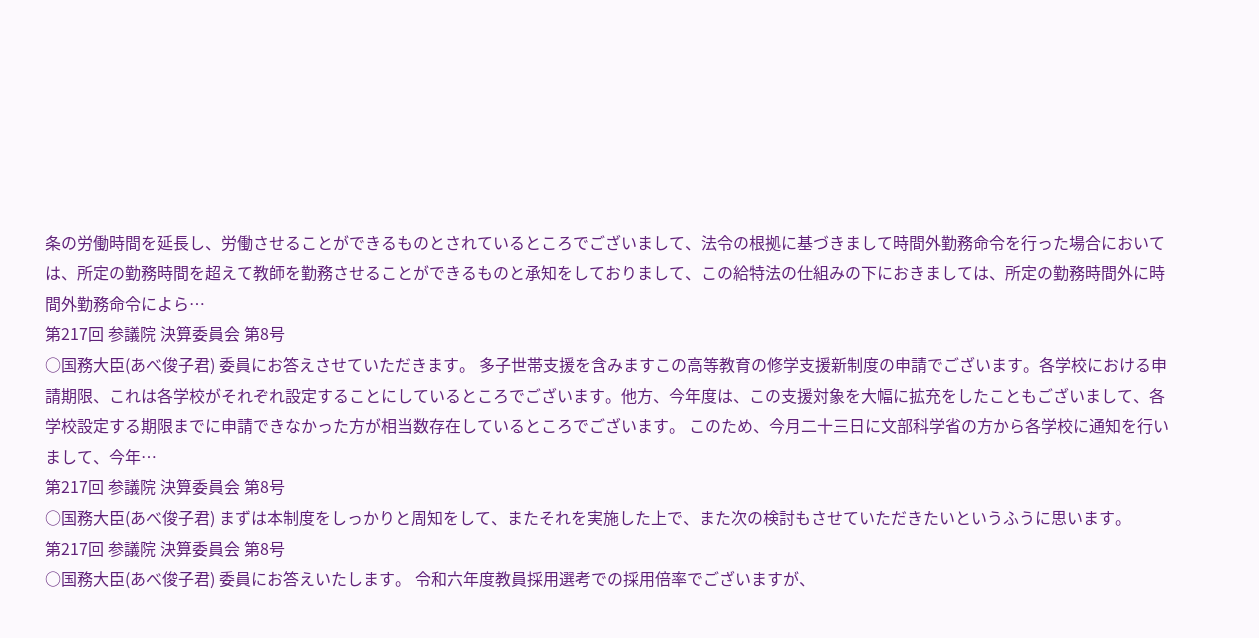条の労働時間を延長し、労働させることができるものとされているところでございまして、法令の根拠に基づきまして時間外勤務命令を行った場合においては、所定の勤務時間を超えて教師を勤務させることができるものと承知をしておりまして、この給特法の仕組みの下におきましては、所定の勤務時間外に時間外勤務命令によら…
第217回 参議院 決算委員会 第8号
○国務大臣(あべ俊子君) 委員にお答えさせていただきます。 多子世帯支援を含みますこの高等教育の修学支援新制度の申請でございます。各学校における申請期限、これは各学校がそれぞれ設定することにしているところでございます。他方、今年度は、この支援対象を大幅に拡充をしたこともございまして、各学校設定する期限までに申請できなかった方が相当数存在しているところでございます。 このため、今月二十三日に文部科学省の方から各学校に通知を行いまして、今年…
第217回 参議院 決算委員会 第8号
○国務大臣(あべ俊子君) まずは本制度をしっかりと周知をして、またそれを実施した上で、また次の検討もさせていただきたいというふうに思います。
第217回 参議院 決算委員会 第8号
○国務大臣(あべ俊子君) 委員にお答えいたします。 令和六年度教員採用選考での採用倍率でございますが、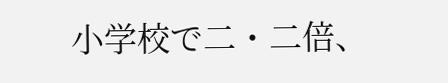小学校で二・二倍、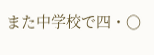また中学校で四・〇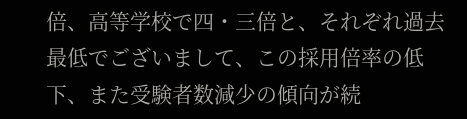倍、高等学校で四・三倍と、それぞれ過去最低でございまして、この採用倍率の低下、また受験者数減少の傾向が続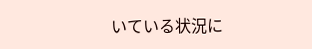いている状況に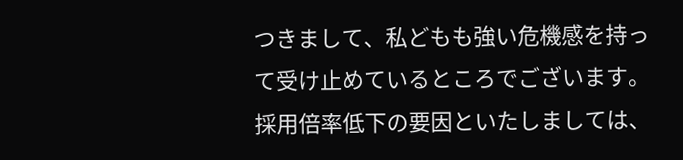つきまして、私どもも強い危機感を持って受け止めているところでございます。 採用倍率低下の要因といたしましては、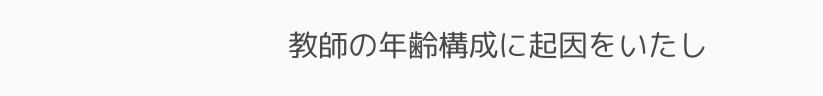教師の年齢構成に起因をいたし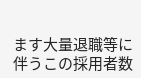ます大量退職等に伴うこの採用者数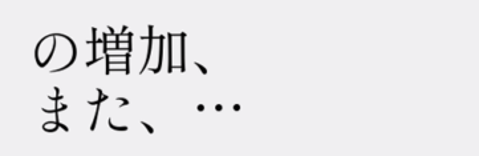の増加、また、…